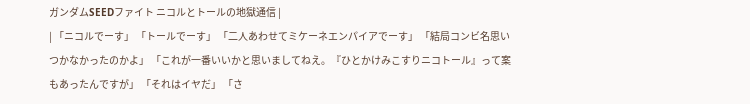ガンダムSEEDファイト ニコルとトールの地獄通信 |
| 「ニコルでーす」 「トールでーす」 「二人あわせてミケーネエンパイアでーす」 「結局コンビ名思いつかなかったのかよ」 「これが一番いいかと思いましてねえ。『ひとかけみこすりニコトール』って案もあったんですが」 「それはイヤだ」 「さ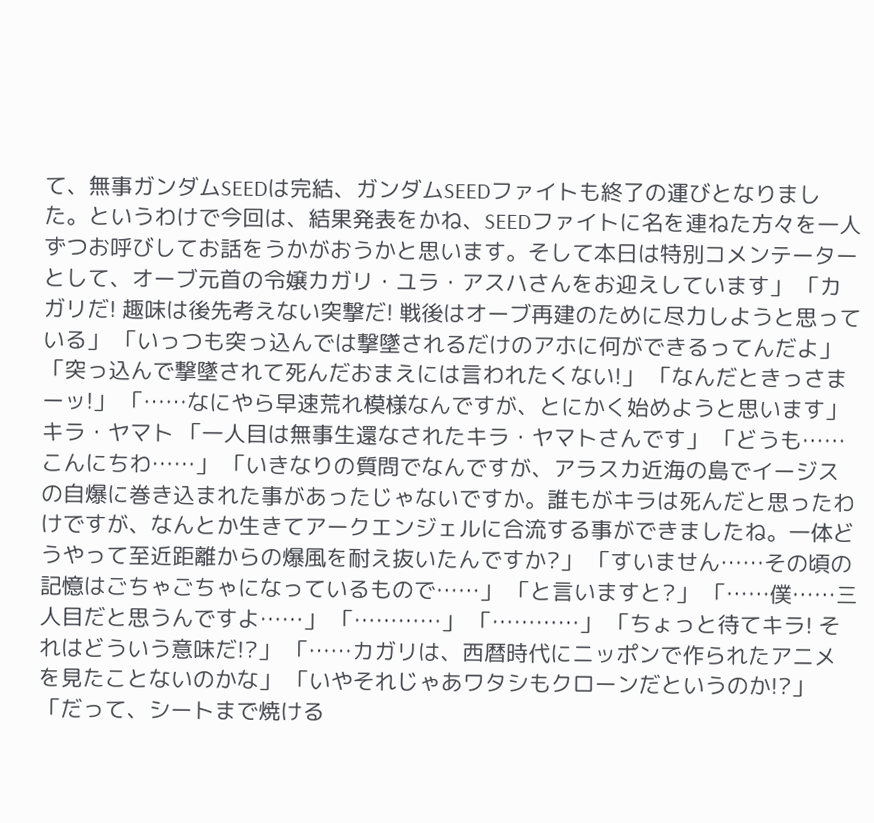て、無事ガンダムSEEDは完結、ガンダムSEEDファイトも終了の運びとなりました。というわけで今回は、結果発表をかね、SEEDファイトに名を連ねた方々を一人ずつお呼びしてお話をうかがおうかと思います。そして本日は特別コメンテーターとして、オーブ元首の令嬢カガリ・ユラ・アスハさんをお迎えしています」 「カガリだ! 趣味は後先考えない突撃だ! 戦後はオーブ再建のために尽力しようと思っている」 「いっつも突っ込んでは撃墜されるだけのアホに何ができるってんだよ」 「突っ込んで撃墜されて死んだおまえには言われたくない!」 「なんだときっさまーッ!」 「……なにやら早速荒れ模様なんですが、とにかく始めようと思います」 キラ・ヤマト 「一人目は無事生還なされたキラ・ヤマトさんです」 「どうも……こんにちわ……」 「いきなりの質問でなんですが、アラスカ近海の島でイージスの自爆に巻き込まれた事があったじゃないですか。誰もがキラは死んだと思ったわけですが、なんとか生きてアークエンジェルに合流する事ができましたね。一体どうやって至近距離からの爆風を耐え抜いたんですか?」 「すいません……その頃の記憶はごちゃごちゃになっているもので……」 「と言いますと?」 「……僕……三人目だと思うんですよ……」 「…………」 「…………」 「ちょっと待てキラ! それはどういう意味だ!?」 「……カガリは、西暦時代にニッポンで作られたアニメを見たことないのかな」 「いやそれじゃあワタシもクローンだというのか!?」 「だって、シートまで焼ける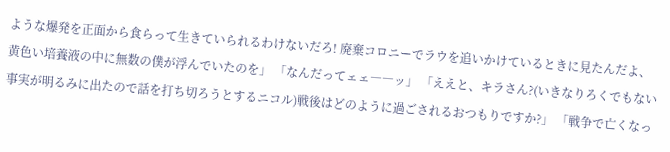ような爆発を正面から食らって生きていられるわけないだろ! 廃棄コロニーでラウを追いかけているときに見たんだよ、黄色い培養液の中に無数の僕が浮んでいたのを」 「なんだってェェ――ッ」 「ええと、キラさん?(いきなりろくでもない事実が明るみに出たので話を打ち切ろうとするニコル)戦後はどのように過ごされるおつもりですか?」 「戦争で亡くなっ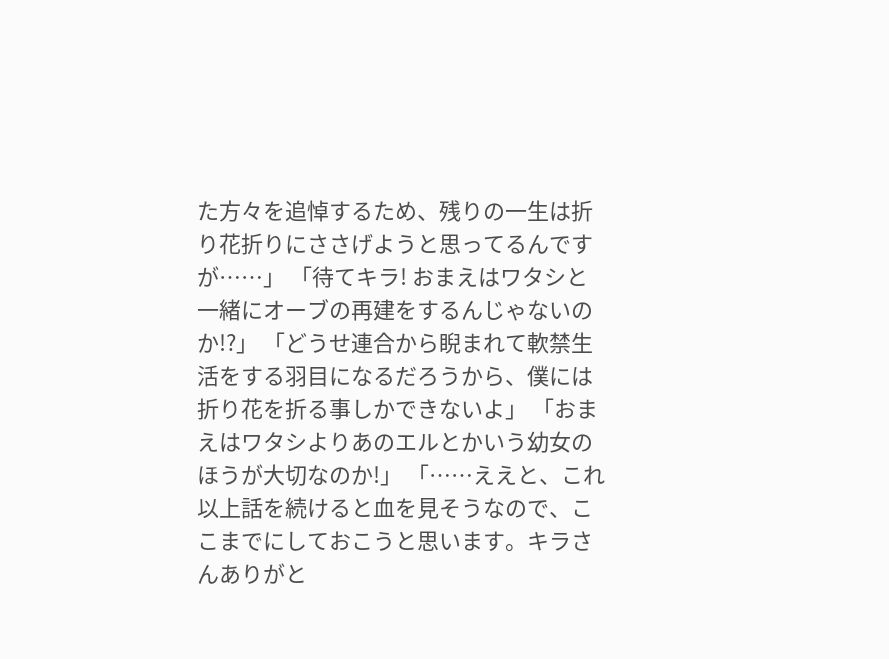た方々を追悼するため、残りの一生は折り花折りにささげようと思ってるんですが……」 「待てキラ! おまえはワタシと一緒にオーブの再建をするんじゃないのか!?」 「どうせ連合から睨まれて軟禁生活をする羽目になるだろうから、僕には折り花を折る事しかできないよ」 「おまえはワタシよりあのエルとかいう幼女のほうが大切なのか!」 「……ええと、これ以上話を続けると血を見そうなので、ここまでにしておこうと思います。キラさんありがと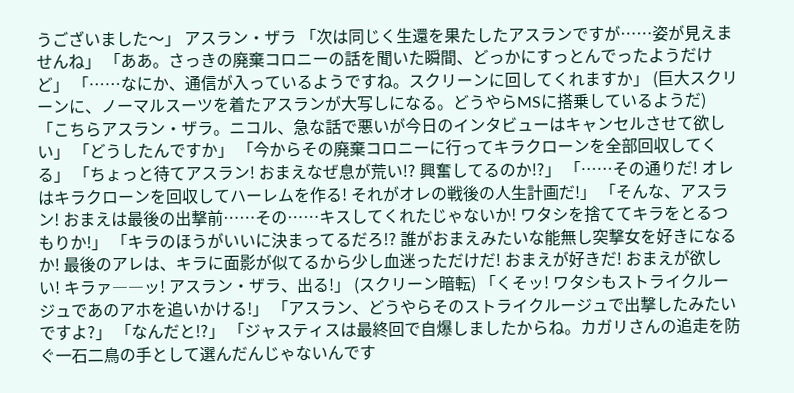うございました〜」 アスラン・ザラ 「次は同じく生還を果たしたアスランですが……姿が見えませんね」 「ああ。さっきの廃棄コロニーの話を聞いた瞬間、どっかにすっとんでったようだけど」 「……なにか、通信が入っているようですね。スクリーンに回してくれますか」 (巨大スクリーンに、ノーマルスーツを着たアスランが大写しになる。どうやらMSに搭乗しているようだ) 「こちらアスラン・ザラ。ニコル、急な話で悪いが今日のインタビューはキャンセルさせて欲しい」 「どうしたんですか」 「今からその廃棄コロニーに行ってキラクローンを全部回収してくる」 「ちょっと待てアスラン! おまえなぜ息が荒い!? 興奮してるのか!?」 「……その通りだ! オレはキラクローンを回収してハーレムを作る! それがオレの戦後の人生計画だ!」 「そんな、アスラン! おまえは最後の出撃前……その……キスしてくれたじゃないか! ワタシを捨ててキラをとるつもりか!」 「キラのほうがいいに決まってるだろ!? 誰がおまえみたいな能無し突撃女を好きになるか! 最後のアレは、キラに面影が似てるから少し血迷っただけだ! おまえが好きだ! おまえが欲しい! キラァ――ッ! アスラン・ザラ、出る!」 (スクリーン暗転) 「くそッ! ワタシもストライクルージュであのアホを追いかける!」 「アスラン、どうやらそのストライクルージュで出撃したみたいですよ?」 「なんだと!?」 「ジャスティスは最終回で自爆しましたからね。カガリさんの追走を防ぐ一石二鳥の手として選んだんじゃないんです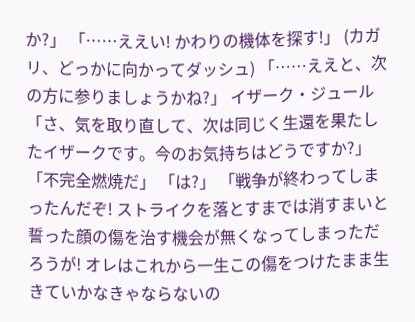か?」 「……ええい! かわりの機体を探す!」 (カガリ、どっかに向かってダッシュ) 「……ええと、次の方に参りましょうかね?」 イザーク・ジュール 「さ、気を取り直して、次は同じく生還を果たしたイザークです。今のお気持ちはどうですか?」 「不完全燃焼だ」 「は?」 「戦争が終わってしまったんだぞ! ストライクを落とすまでは消すまいと誓った顔の傷を治す機会が無くなってしまっただろうが! オレはこれから一生この傷をつけたまま生きていかなきゃならないの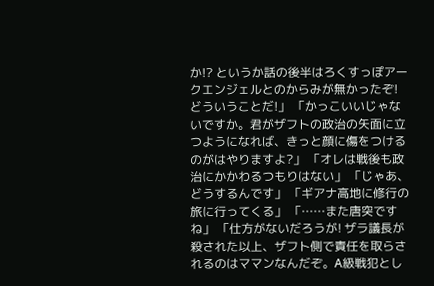か!? というか話の後半はろくすっぽアークエンジェルとのからみが無かったぞ! どういうことだ!」 「かっこいいじゃないですか。君がザフトの政治の矢面に立つようになれば、きっと顔に傷をつけるのがはやりますよ?」 「オレは戦後も政治にかかわるつもりはない」 「じゃあ、どうするんです」 「ギアナ高地に修行の旅に行ってくる」 「……また唐突ですね」 「仕方がないだろうが! ザラ議長が殺された以上、ザフト側で責任を取らされるのはママンなんだぞ。A級戦犯とし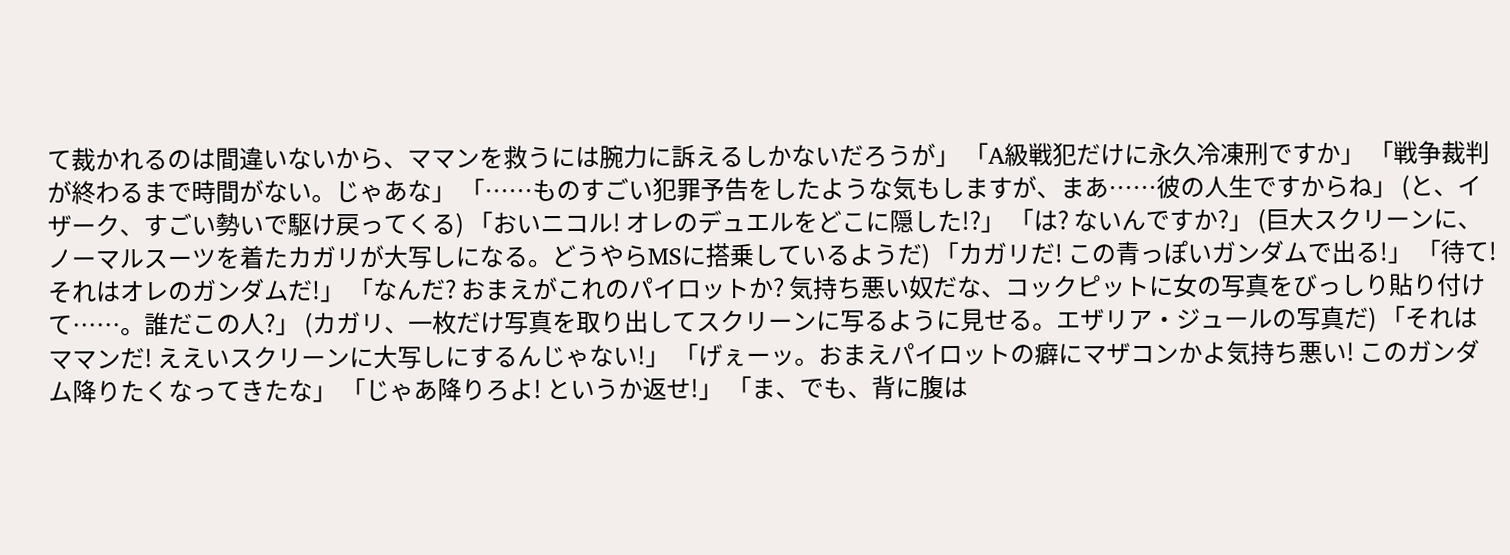て裁かれるのは間違いないから、ママンを救うには腕力に訴えるしかないだろうが」 「A級戦犯だけに永久冷凍刑ですか」 「戦争裁判が終わるまで時間がない。じゃあな」 「……ものすごい犯罪予告をしたような気もしますが、まあ……彼の人生ですからね」 (と、イザーク、すごい勢いで駆け戻ってくる) 「おいニコル! オレのデュエルをどこに隠した!?」 「は? ないんですか?」 (巨大スクリーンに、ノーマルスーツを着たカガリが大写しになる。どうやらMSに搭乗しているようだ) 「カガリだ! この青っぽいガンダムで出る!」 「待て! それはオレのガンダムだ!」 「なんだ? おまえがこれのパイロットか? 気持ち悪い奴だな、コックピットに女の写真をびっしり貼り付けて……。誰だこの人?」 (カガリ、一枚だけ写真を取り出してスクリーンに写るように見せる。エザリア・ジュールの写真だ) 「それはママンだ! ええいスクリーンに大写しにするんじゃない!」 「げぇーッ。おまえパイロットの癖にマザコンかよ気持ち悪い! このガンダム降りたくなってきたな」 「じゃあ降りろよ! というか返せ!」 「ま、でも、背に腹は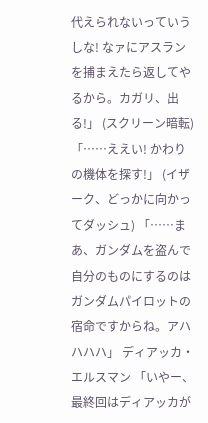代えられないっていうしな! なァにアスランを捕まえたら返してやるから。カガリ、出る!」 (スクリーン暗転) 「……ええい! かわりの機体を探す!」 (イザーク、どっかに向かってダッシュ) 「……まあ、ガンダムを盗んで自分のものにするのはガンダムパイロットの宿命ですからね。アハハハハ」 ディアッカ・エルスマン 「いやー、最終回はディアッカが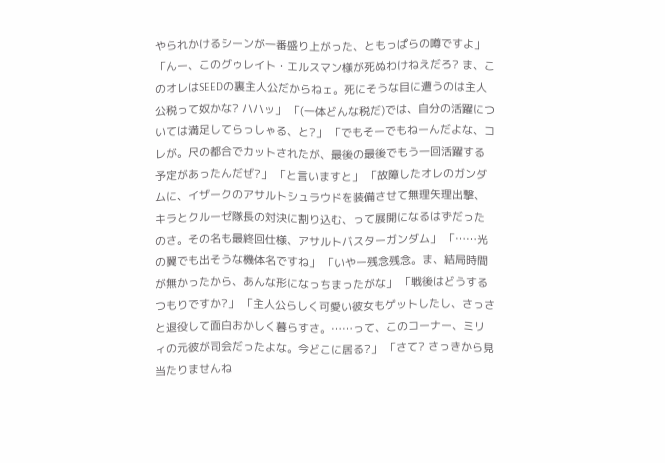やられかけるシーンが一番盛り上がった、ともっぱらの噂ですよ」 「んー、このグゥレイト・エルスマン様が死ぬわけねえだろ? ま、このオレはSEEDの裏主人公だからねェ。死にそうな目に遭うのは主人公税って奴かな? ハハッ」 「(一体どんな税だ)では、自分の活躍については満足してらっしゃる、と?」 「でもそーでもねーんだよな、コレが。尺の都合でカットされたが、最後の最後でもう一回活躍する予定があったんだぜ?」 「と言いますと」 「故障したオレのガンダムに、イザークのアサルトシュラウドを装備させて無理矢理出撃、キラとクルーゼ隊長の対決に割り込む、って展開になるはずだったのさ。その名も最終回仕様、アサルトバスターガンダム」 「……光の翼でも出そうな機体名ですね」 「いやー残念残念。ま、結局時間が無かったから、あんな形になっちまったがな」 「戦後はどうするつもりですか?」 「主人公らしく可愛い彼女もゲットしたし、さっさと退役して面白おかしく暮らすさ。……って、このコーナー、ミリィの元彼が司会だったよな。今どこに居る?」 「さて? さっきから見当たりませんね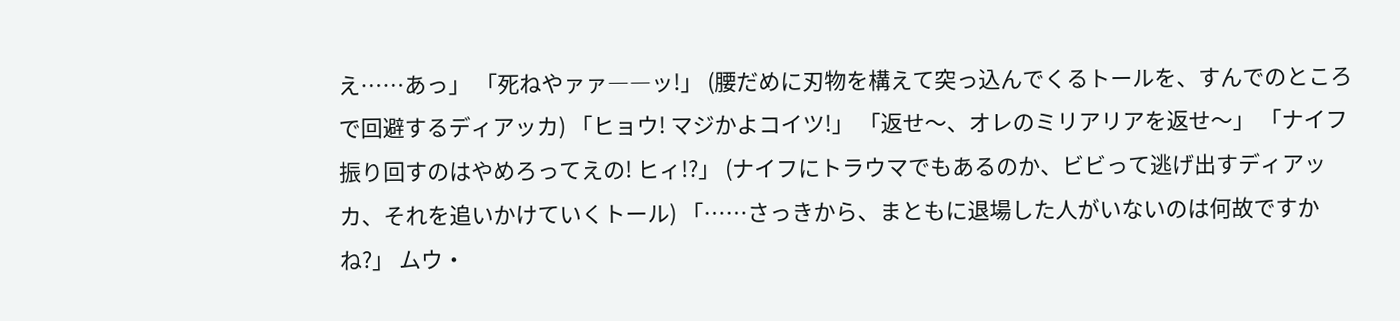え……あっ」 「死ねやァァ――ッ!」 (腰だめに刃物を構えて突っ込んでくるトールを、すんでのところで回避するディアッカ) 「ヒョウ! マジかよコイツ!」 「返せ〜、オレのミリアリアを返せ〜」 「ナイフ振り回すのはやめろってえの! ヒィ!?」 (ナイフにトラウマでもあるのか、ビビって逃げ出すディアッカ、それを追いかけていくトール) 「……さっきから、まともに退場した人がいないのは何故ですかね?」 ムウ・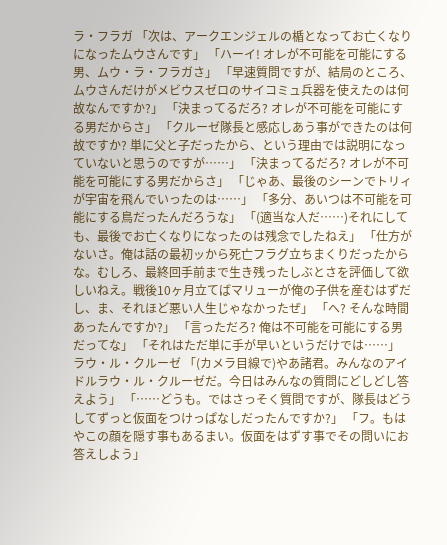ラ・フラガ 「次は、アークエンジェルの楯となってお亡くなりになったムウさんです」 「ハーイ! オレが不可能を可能にする男、ムウ・ラ・フラガさ」 「早速質問ですが、結局のところ、ムウさんだけがメビウスゼロのサイコミュ兵器を使えたのは何故なんですか?」 「決まってるだろ? オレが不可能を可能にする男だからさ」 「クルーゼ隊長と感応しあう事ができたのは何故ですか? 単に父と子だったから、という理由では説明になっていないと思うのですが……」 「決まってるだろ? オレが不可能を可能にする男だからさ」 「じゃあ、最後のシーンでトリィが宇宙を飛んでいったのは……」 「多分、あいつは不可能を可能にする鳥だったんだろうな」 「(適当な人だ……)それにしても、最後でお亡くなりになったのは残念でしたねえ」 「仕方がないさ。俺は話の最初ッから死亡フラグ立ちまくりだったからな。むしろ、最終回手前まで生き残ったしぶとさを評価して欲しいねえ。戦後10ヶ月立てばマリューが俺の子供を産むはずだし、ま、それほど悪い人生じゃなかったぜ」 「へ? そんな時間あったんですか?」 「言っただろ? 俺は不可能を可能にする男だってな」 「それはただ単に手が早いというだけでは……」 ラウ・ル・クルーゼ 「(カメラ目線で)やあ諸君。みんなのアイドルラウ・ル・クルーゼだ。今日はみんなの質問にどしどし答えよう」 「……どうも。ではさっそく質問ですが、隊長はどうしてずっと仮面をつけっぱなしだったんですか?」 「フ。もはやこの顔を隠す事もあるまい。仮面をはずす事でその問いにお答えしよう」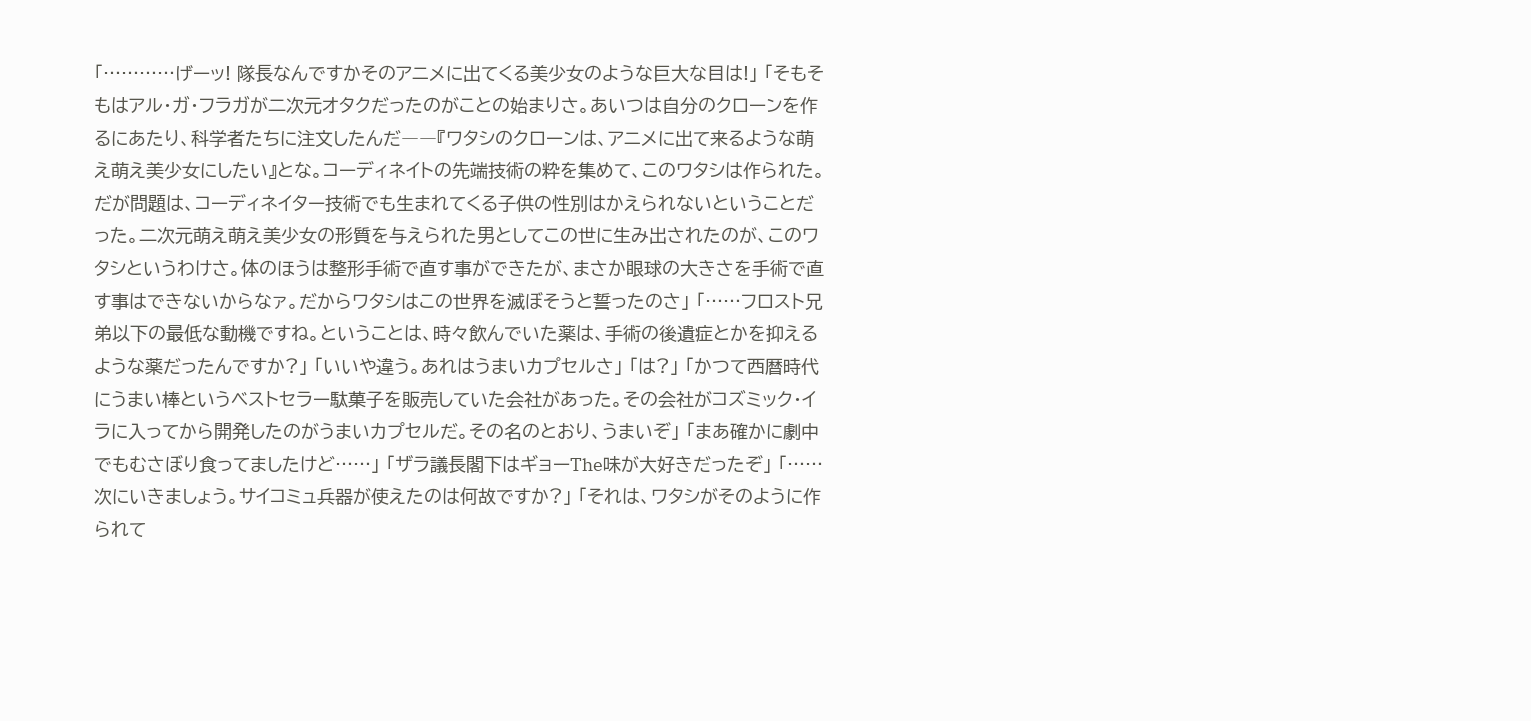「…………げーッ! 隊長なんですかそのアニメに出てくる美少女のような巨大な目は!」 「そもそもはアル・ガ・フラガが二次元オタクだったのがことの始まりさ。あいつは自分のクローンを作るにあたり、科学者たちに注文したんだ――『ワタシのクローンは、アニメに出て来るような萌え萌え美少女にしたい』とな。コーディネイトの先端技術の粋を集めて、このワタシは作られた。だが問題は、コーディネイター技術でも生まれてくる子供の性別はかえられないということだった。二次元萌え萌え美少女の形質を与えられた男としてこの世に生み出されたのが、このワタシというわけさ。体のほうは整形手術で直す事ができたが、まさか眼球の大きさを手術で直す事はできないからなァ。だからワタシはこの世界を滅ぼそうと誓ったのさ」 「……フロスト兄弟以下の最低な動機ですね。ということは、時々飲んでいた薬は、手術の後遺症とかを抑えるような薬だったんですか?」 「いいや違う。あれはうまいカプセルさ」 「は?」 「かつて西暦時代にうまい棒というベストセラー駄菓子を販売していた会社があった。その会社がコズミック・イラに入ってから開発したのがうまいカプセルだ。その名のとおり、うまいぞ」 「まあ確かに劇中でもむさぼり食ってましたけど……」 「ザラ議長閣下はギョーThe味が大好きだったぞ」 「……次にいきましょう。サイコミュ兵器が使えたのは何故ですか?」 「それは、ワタシがそのように作られて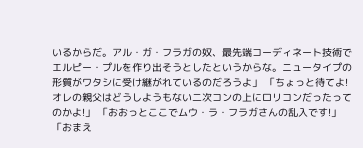いるからだ。アル・ガ・フラガの奴、最先端コーディネート技術でエルピー・プルを作り出そうとしたというからな。ニュータイプの形質がワタシに受け継がれているのだろうよ」 「ちょっと待てよ! オレの親父はどうしようもない二次コンの上にロリコンだったってのかよ!」 「おおっとここでムウ・ラ・フラガさんの乱入です!」 「おまえ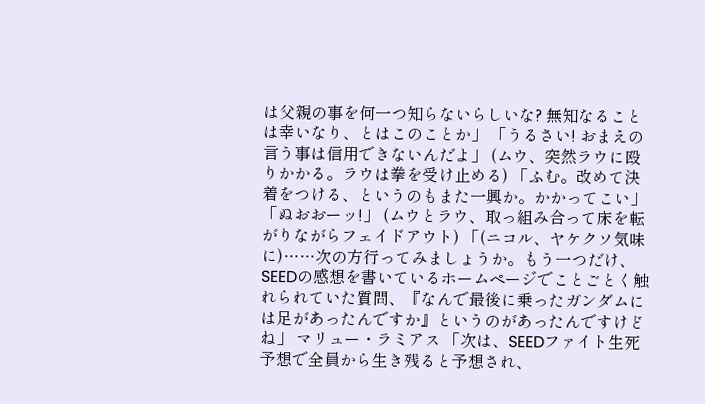は父親の事を何一つ知らないらしいな? 無知なることは幸いなり、とはこのことか」 「うるさい! おまえの言う事は信用できないんだよ」 (ムウ、突然ラウに殴りかかる。ラウは拳を受け止める) 「ふむ。改めて決着をつける、というのもまた一興か。かかってこい」 「ぬおおーッ!」 (ムウとラウ、取っ組み合って床を転がりながらフェイドアウト) 「(ニコル、ヤケクソ気味に)……次の方行ってみましょうか。もう一つだけ、SEEDの感想を書いているホームページでことごとく触れられていた質問、『なんで最後に乗ったガンダムには足があったんですか』というのがあったんですけどね」 マリュー・ラミアス 「次は、SEEDファイト生死予想で全員から生き残ると予想され、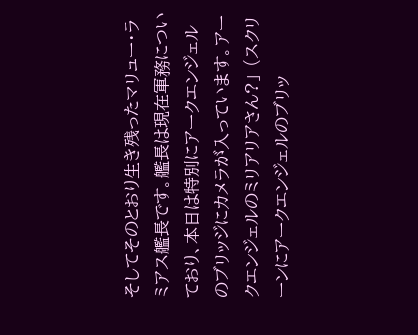そしてそのとおり生き残ったマリュー・ラミアス艦長です。艦長は現在軍務についており、本日は特別にアークエンジェルのブリッジにカメラが入っています。アークエンジェルのミリアリアさん?」 (スクリーンにアークエンジェルのブリッ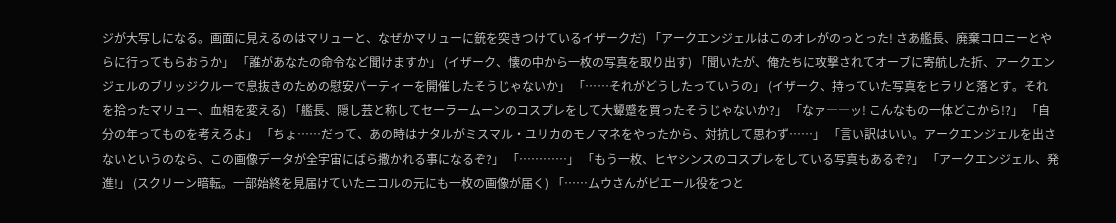ジが大写しになる。画面に見えるのはマリューと、なぜかマリューに銃を突きつけているイザークだ) 「アークエンジェルはこのオレがのっとった! さあ艦長、廃棄コロニーとやらに行ってもらおうか」 「誰があなたの命令など聞けますか」 (イザーク、懐の中から一枚の写真を取り出す) 「聞いたが、俺たちに攻撃されてオーブに寄航した折、アークエンジェルのブリッジクルーで息抜きのための慰安パーティーを開催したそうじゃないか」 「……それがどうしたっていうの」 (イザーク、持っていた写真をヒラリと落とす。それを拾ったマリュー、血相を変える) 「艦長、隠し芸と称してセーラームーンのコスプレをして大顰蹙を買ったそうじゃないか?」 「なァ――ッ! こんなもの一体どこから!?」 「自分の年ってものを考えろよ」 「ちょ……だって、あの時はナタルがミスマル・ユリカのモノマネをやったから、対抗して思わず……」 「言い訳はいい。アークエンジェルを出さないというのなら、この画像データが全宇宙にばら撒かれる事になるぞ?」 「…………」 「もう一枚、ヒヤシンスのコスプレをしている写真もあるぞ?」 「アークエンジェル、発進!」 (スクリーン暗転。一部始終を見届けていたニコルの元にも一枚の画像が届く) 「……ムウさんがピエール役をつと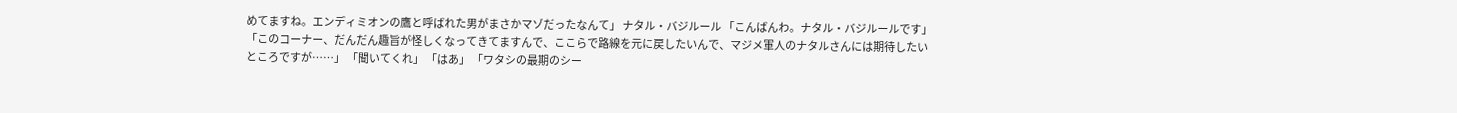めてますね。エンディミオンの鷹と呼ばれた男がまさかマゾだったなんて」 ナタル・バジルール 「こんばんわ。ナタル・バジルールです」 「このコーナー、だんだん趣旨が怪しくなってきてますんで、ここらで路線を元に戻したいんで、マジメ軍人のナタルさんには期待したいところですが……」 「聞いてくれ」 「はあ」 「ワタシの最期のシー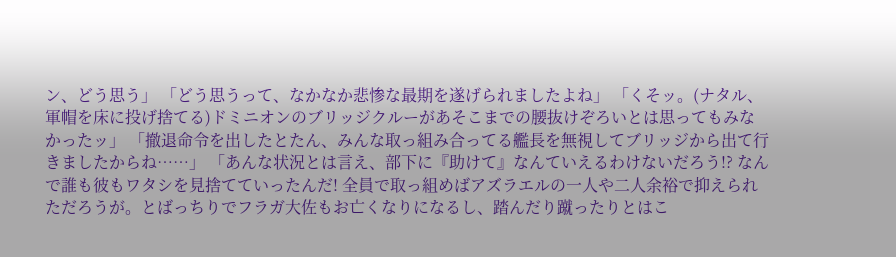ン、どう思う」 「どう思うって、なかなか悲惨な最期を遂げられましたよね」 「くそッ。(ナタル、軍帽を床に投げ捨てる)ドミニオンのブリッジクルーがあそこまでの腰抜けぞろいとは思ってもみなかったッ」 「撤退命令を出したとたん、みんな取っ組み合ってる艦長を無視してブリッジから出て行きましたからね……」 「あんな状況とは言え、部下に『助けて』なんていえるわけないだろう!? なんで誰も彼もワタシを見捨てていったんだ! 全員で取っ組めばアズラエルの一人や二人余裕で抑えられただろうが。とばっちりでフラガ大佐もお亡くなりになるし、踏んだり蹴ったりとはこ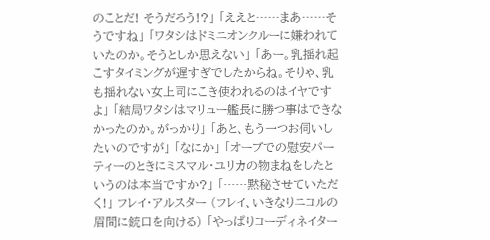のことだ! そうだろう!?」 「ええと……まあ……そうですね」 「ワタシはドミニオンクルーに嫌われていたのか。そうとしか思えない」 「あー。乳揺れ起こすタイミングが遅すぎでしたからね。そりゃ、乳も揺れない女上司にこき使われるのはイヤですよ」 「結局ワタシはマリュー艦長に勝つ事はできなかったのか。がっかり」 「あと、もう一つお伺いしたいのですが」 「なにか」 「オーブでの慰安パーティーのときにミスマル・ユリカの物まねをしたというのは本当ですか?」 「……黙秘させていただく!」 フレイ・アルスター (フレイ、いきなりニコルの眉間に銃口を向ける) 「やっぱりコーディネイター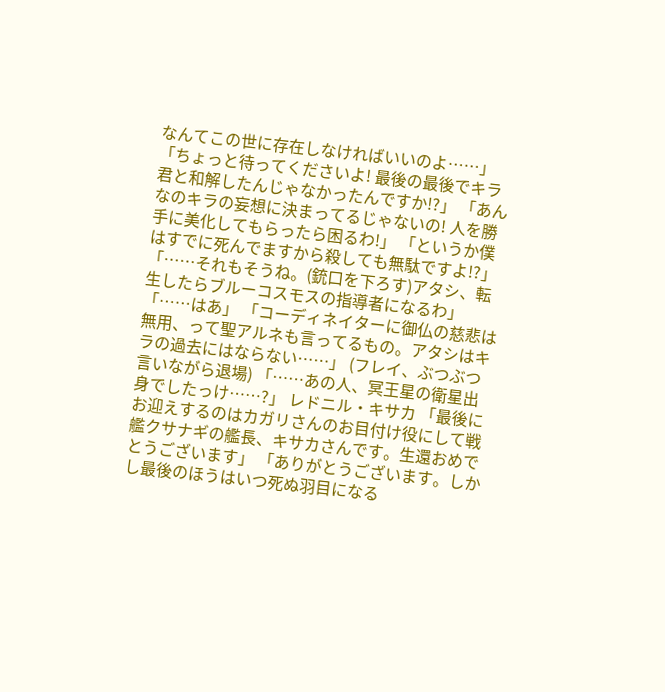なんてこの世に存在しなければいいのよ……」 「ちょっと待ってくださいよ! 最後の最後でキラ君と和解したんじゃなかったんですか!?」 「あんなのキラの妄想に決まってるじゃないの! 人を勝手に美化してもらったら困るわ!」 「というか僕はすでに死んでますから殺しても無駄ですよ!?」 「……それもそうね。(銃口を下ろす)アタシ、転生したらブルーコスモスの指導者になるわ」 「……はあ」 「コーディネイターに御仏の慈悲は無用、って聖アルネも言ってるもの。アタシはキラの過去にはならない……」 (フレイ、ぶつぶつ言いながら退場) 「……あの人、冥王星の衛星出身でしたっけ……?」 レドニル・キサカ 「最後にお迎えするのはカガリさんのお目付け役にして戦艦クサナギの艦長、キサカさんです。生還おめでとうございます」 「ありがとうございます。しかし最後のほうはいつ死ぬ羽目になる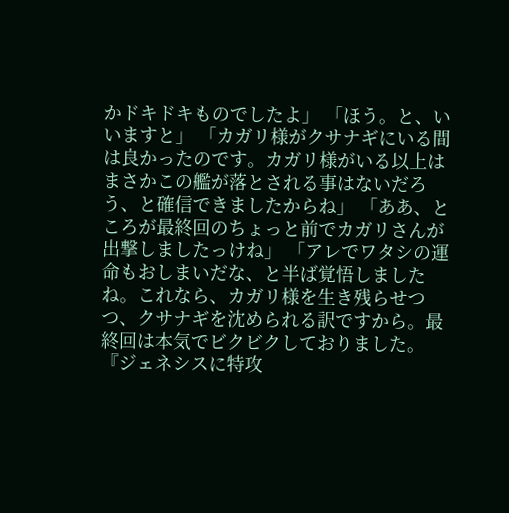かドキドキものでしたよ」 「ほう。と、いいますと」 「カガリ様がクサナギにいる間は良かったのです。カガリ様がいる以上はまさかこの艦が落とされる事はないだろう、と確信できましたからね」 「ああ、ところが最終回のちょっと前でカガリさんが出撃しましたっけね」 「アレでワタシの運命もおしまいだな、と半ば覚悟しましたね。これなら、カガリ様を生き残らせつつ、クサナギを沈められる訳ですから。最終回は本気でビクビクしておりました。『ジェネシスに特攻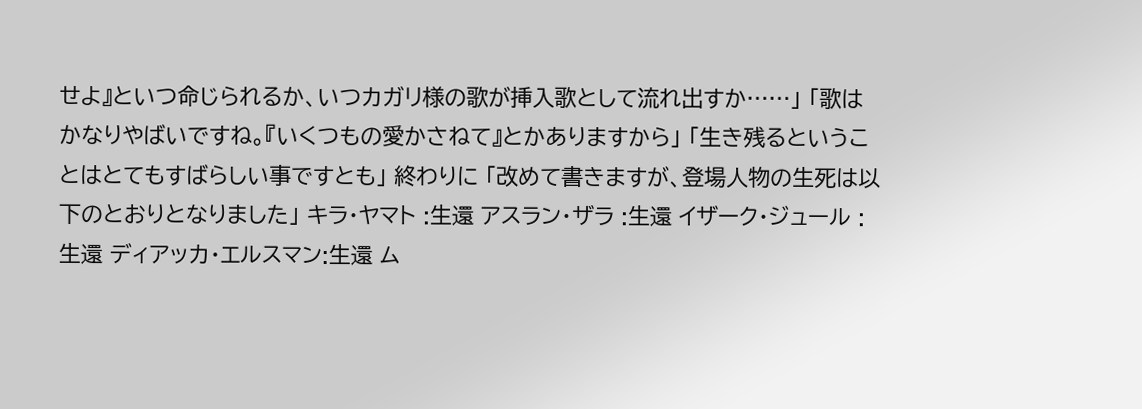せよ』といつ命じられるか、いつカガリ様の歌が挿入歌として流れ出すか……」 「歌はかなりやばいですね。『いくつもの愛かさねて』とかありますから」 「生き残るということはとてもすばらしい事ですとも」 終わりに 「改めて書きますが、登場人物の生死は以下のとおりとなりました」 キラ・ヤマト :生還 アスラン・ザラ :生還 イザーク・ジュール :生還 ディアッカ・エルスマン:生還 ム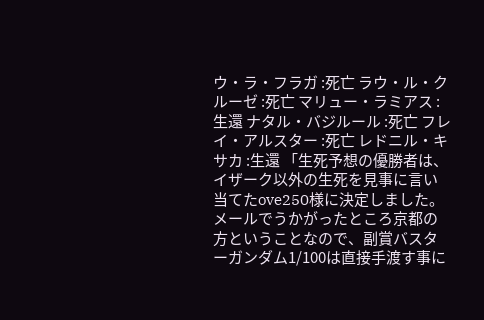ウ・ラ・フラガ :死亡 ラウ・ル・クルーゼ :死亡 マリュー・ラミアス :生還 ナタル・バジルール :死亡 フレイ・アルスター :死亡 レドニル・キサカ :生還 「生死予想の優勝者は、イザーク以外の生死を見事に言い当てたove250様に決定しました。メールでうかがったところ京都の方ということなので、副賞バスターガンダム1/100は直接手渡す事に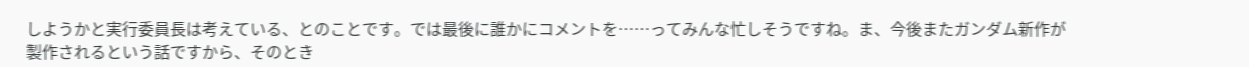しようかと実行委員長は考えている、とのことです。では最後に誰かにコメントを……ってみんな忙しそうですね。ま、今後またガンダム新作が製作されるという話ですから、そのとき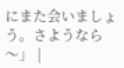にまた会いましょう。さようなら〜」 |